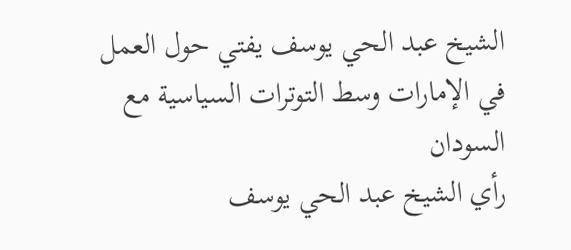الشيخ عبد الحي يوسف يفتي حول العمل في الإمارات وسط التوترات السياسية مع السودان
رأي الشيخ عبد الحي يوسف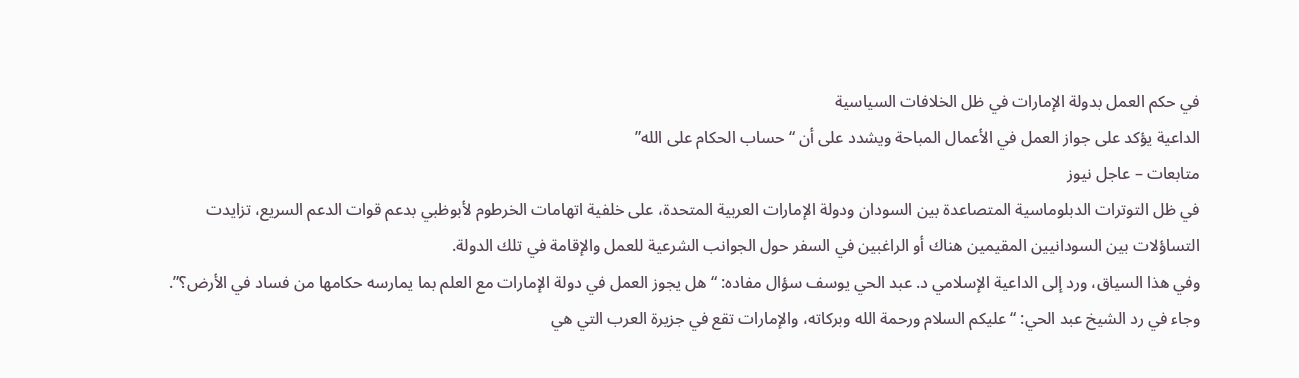في حكم العمل بدولة الإمارات في ظل الخلافات السياسية
الداعية يؤكد على جواز العمل في الأعمال المباحة ويشدد على أن “حساب الحكام على الله”
متابعات – عاجل نيوز
في ظل التوترات الدبلوماسية المتصاعدة بين السودان ودولة الإمارات العربية المتحدة، على خلفية اتهامات الخرطوم لأبوظبي بدعم قوات الدعم السريع، تزايدت التساؤلات بين السودانيين المقيمين هناك أو الراغبين في السفر حول الجوانب الشرعية للعمل والإقامة في تلك الدولة.
وفي هذا السياق، ورد إلى الداعية الإسلامي د. عبد الحي يوسف سؤال مفاده: “هل يجوز العمل في دولة الإمارات مع العلم بما يمارسه حكامها من فساد في الأرض؟”.
وجاء في رد الشيخ عبد الحي: “عليكم السلام ورحمة الله وبركاته، والإمارات تقع في جزيرة العرب التي هي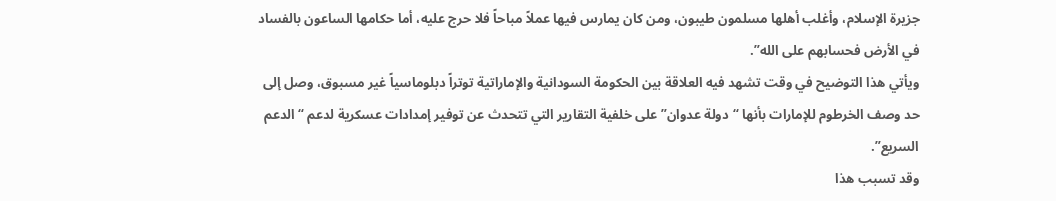جزيرة الإسلام، وأغلب أهلها مسلمون طيبون، ومن كان يمارس فيها عملاً مباحاً فلا حرج عليه، أما حكامها الساعون بالفساد في الأرض فحسابهم على الله”.
ويأتي هذا التوضيح في وقت تشهد فيه العلاقة بين الحكومة السودانية والإماراتية توتراً دبلوماسياً غير مسبوق، وصل إلى حد وصف الخرطوم للإمارات بأنها “دولة عدوان” على خلفية التقارير التي تتحدث عن توفير إمدادات عسكرية لدعم “الدعم السريع”.
وقد تسبب هذا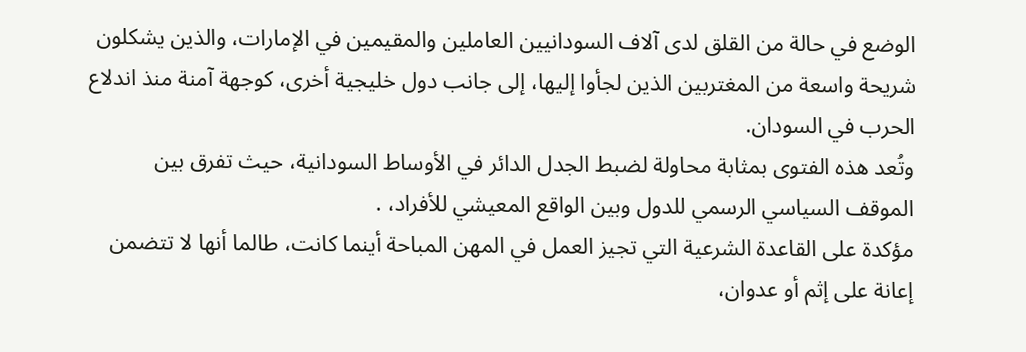الوضع في حالة من القلق لدى آلاف السودانيين العاملين والمقيمين في الإمارات، والذين يشكلون شريحة واسعة من المغتربين الذين لجأوا إليها، إلى جانب دول خليجية أخرى، كوجهة آمنة منذ اندلاع الحرب في السودان.
وتُعد هذه الفتوى بمثابة محاولة لضبط الجدل الدائر في الأوساط السودانية، حيث تفرق بين الموقف السياسي الرسمي للدول وبين الواقع المعيشي للأفراد، .
مؤكدة على القاعدة الشرعية التي تجيز العمل في المهن المباحة أينما كانت، طالما أنها لا تتضمن إعانة على إثم أو عدوان،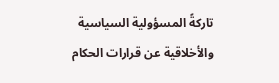تاركةً المسؤولية السياسية والأخلاقية عن قرارات الحكام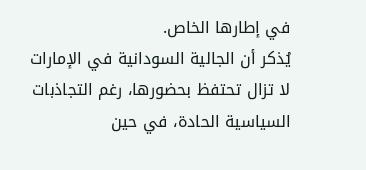في إطارها الخاص.
يُذكر أن الجالية السودانية في الإمارات لا تزال تحتفظ بحضورها، رغم التجاذبات السياسية الحادة، في حين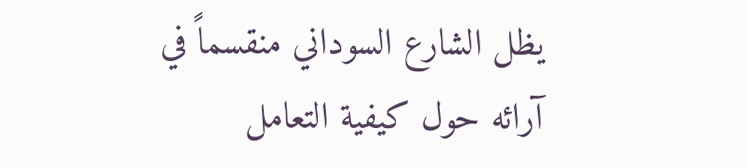يظل الشارع السوداني منقسماً في آرائه حول كيفية التعامل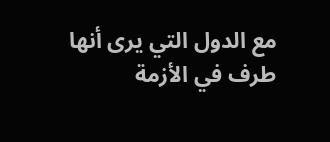مع الدول التي يرى أنها طرف في الأزمة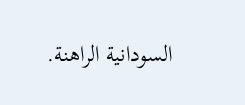السودانية الراهنة.